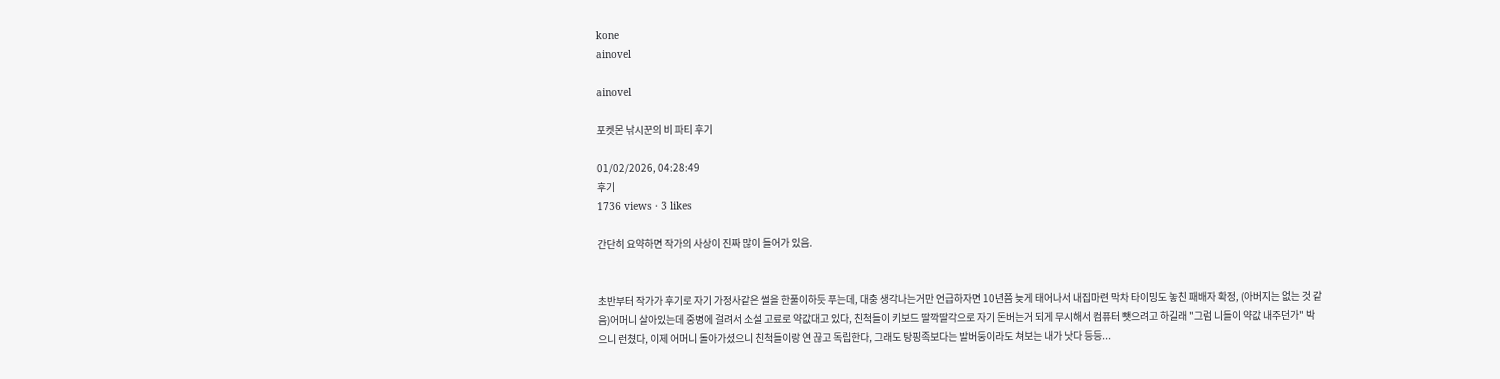kone
ainovel

ainovel

포켓몬 낚시꾼의 비 파티 후기

01/02/2026, 04:28:49
후기
1736 views · 3 likes

간단히 요약하면 작가의 사상이 진짜 많이 들어가 있음.


초반부터 작가가 후기로 자기 가정사같은 썰을 한풀이하듯 푸는데, 대충 생각나는거만 언급하자면 10년쯤 늦게 태어나서 내집마련 막차 타이밍도 놓친 패배자 확정, (아버지는 없는 것 같음)어머니 살아있는데 중병에 걸려서 소설 고료로 약값대고 있다, 친척들이 키보드 딸깍딸각으로 자기 돈버는거 되게 무시해서 컴퓨터 뺏으려고 하길래 "그럼 니들이 약값 내주던가" 박으니 런쳤다, 이제 어머니 돌아가셨으니 친척들이랑 연 끊고 독립한다, 그래도 탕핑족보다는 발버둥이라도 쳐보는 내가 낫다 등등...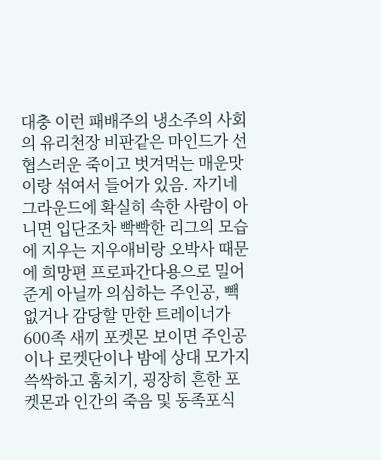대충 이런 패배주의 냉소주의 사회의 유리천장 비판같은 마인드가 선협스러운 죽이고 벗겨먹는 매운맛이랑 섞여서 들어가 있음. 자기네 그라운드에 확실히 속한 사람이 아니면 입단조차 빡빡한 리그의 모습에 지우는 지우애비랑 오박사 때문에 희망편 프로파간다용으로 밀어준게 아닐까 의심하는 주인공, 빽 없거나 감당할 만한 트레이너가 600족 새끼 포켓몬 보이면 주인공이나 로켓단이나 밤에 상대 모가지 쓱싹하고 훔치기, 굉장히 흔한 포켓몬과 인간의 죽음 및 동족포식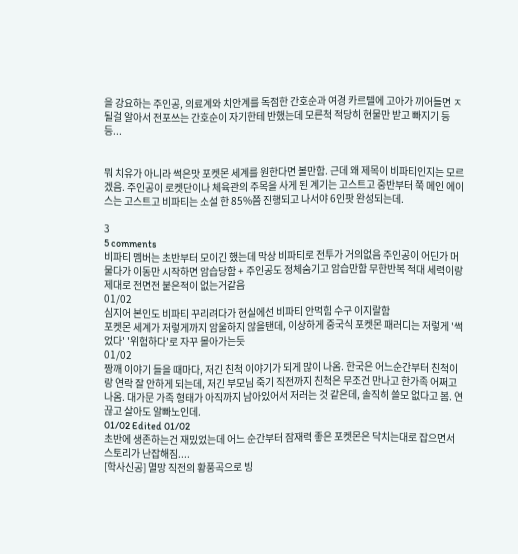을 강요하는 주인공, 의료계와 치안계를 독점한 간호순과 여경 카르텔에 고아가 끼어들면 ㅈ될걸 알아서 전포쓰는 간호순이 자기한테 반했는데 모른척 적당히 현물만 받고 빠지기 등등...


뭐 치유가 아니라 썩은맛 포켓몬 세계를 원한다면 볼만함. 근데 왜 제목이 비파티인지는 모르겠음. 주인공이 로켓단이나 체육관의 주목을 사게 된 계기는 고스트고 중반부터 쭉 메인 에이스는 고스트고 비파티는 소설 한 85%쯤 진행되고 나서야 6인팟 완성되는데.

3
5 comments
비파티 멤버는 초반부터 모이긴 했는데 막상 비파티로 전투가 거의없음 주인공이 어딘가 머물다가 이동만 시작하면 암습당함 + 주인공도 정체숨기고 암습만함 무한반복 적대 세력이랑 제대로 전면전 붙은적이 없는거같음
01/02
심지어 본인도 비파티 꾸리려다가 현실에선 비파티 안먹힘 수구 이지랄함
포켓몬 세계가 저렇게까지 암울하지 않을탠데, 이상하게 중국식 포켓몬 패러디는 저렇게 '썩었다' '위험하다'로 자꾸 몰아가는듯
01/02
짱깨 이야기 들을 때마다, 저긴 친척 이야기가 되게 많이 나옴. 한국은 어느순간부터 친척이랑 연락 잘 안하게 되는데, 저긴 부모님 죽기 직전까지 친척은 무조건 만나고 한가족 어쩌고 나옴. 대가문 가족 형태가 아직까지 남아있어서 저러는 것 같은데, 솔직히 쓸모 없다고 봄. 연 끊고 살아도 알빠노인데.
01/02 Edited 01/02
초반에 생존하는건 재밌었는데 어느 순간부터 잠재력 좋은 포켓몬은 닥치는대로 잡으면서 스토리가 난잡해짐....
[학사신공] 멸망 직전의 황풍곡으로 빙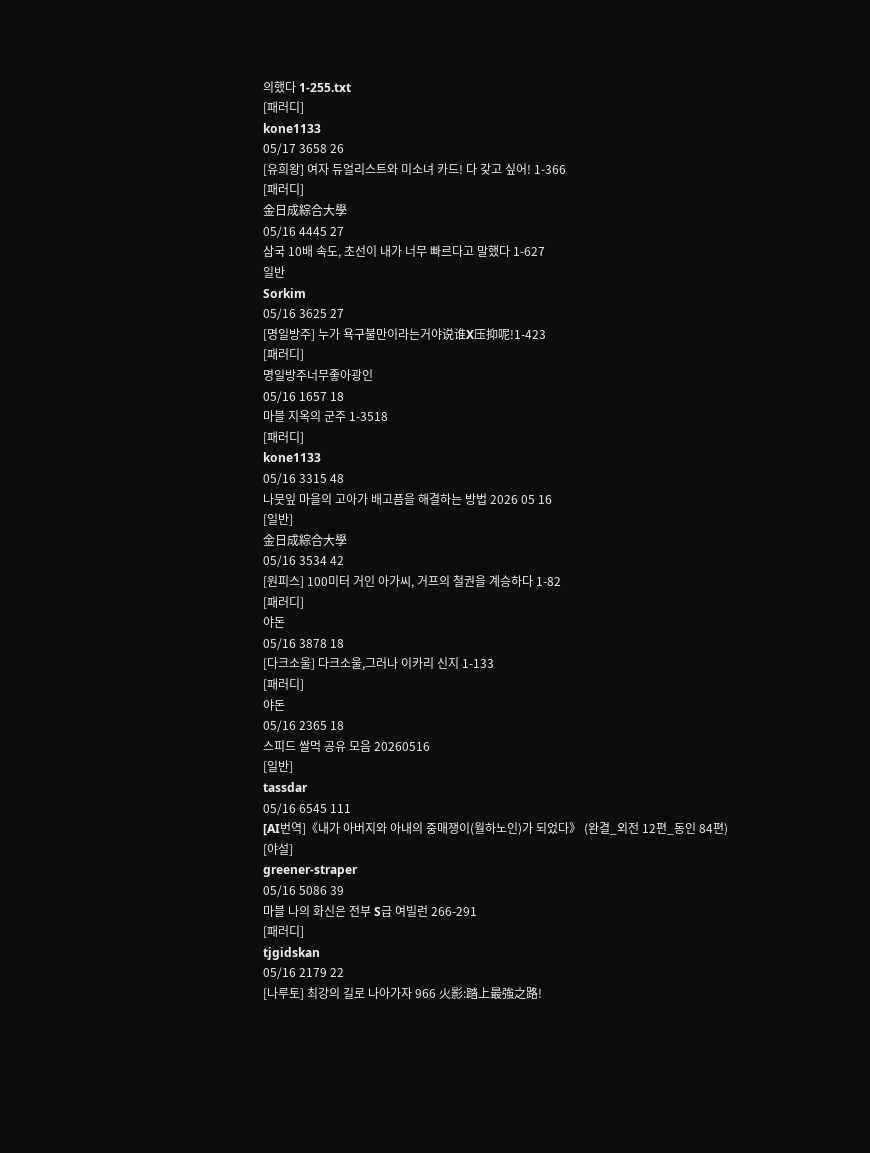의했다 1-255.txt
[패러디]
kone1133
05/17 3658 26
[유희왕] 여자 듀얼리스트와 미소녀 카드! 다 갖고 싶어! 1-366
[패러디]
金日成綜合大學
05/16 4445 27
삼국 10배 속도, 초선이 내가 너무 빠르다고 말했다 1-627
일반
Sorkim
05/16 3625 27
[명일방주] 누가 욕구불만이라는거야说谁X压抑呢!1-423
[패러디]
명일방주너무좋아광인
05/16 1657 18
마블 지옥의 군주 1-3518
[패러디]
kone1133
05/16 3315 48
나뭇잎 마을의 고아가 배고픔을 해결하는 방법 2026 05 16
[일반]
金日成綜合大學
05/16 3534 42
[원피스] 100미터 거인 아가씨, 거프의 철권을 계승하다 1-82
[패러디]
야돈
05/16 3878 18
[다크소울] 다크소울,그러나 이카리 신지 1-133
[패러디]
야돈
05/16 2365 18
스피드 쌀먹 공유 모음 20260516
[일반]
tassdar
05/16 6545 111
[AI번역]《내가 아버지와 아내의 중매쟁이(월하노인)가 되었다》 (완결_외전 12편_동인 84편)
[야설]
greener-straper
05/16 5086 39
마블 나의 화신은 전부 S급 여빌런 266-291
[패러디]
tjgidskan
05/16 2179 22
[나루토] 최강의 길로 나아가자 966 火影:踏上最強之路!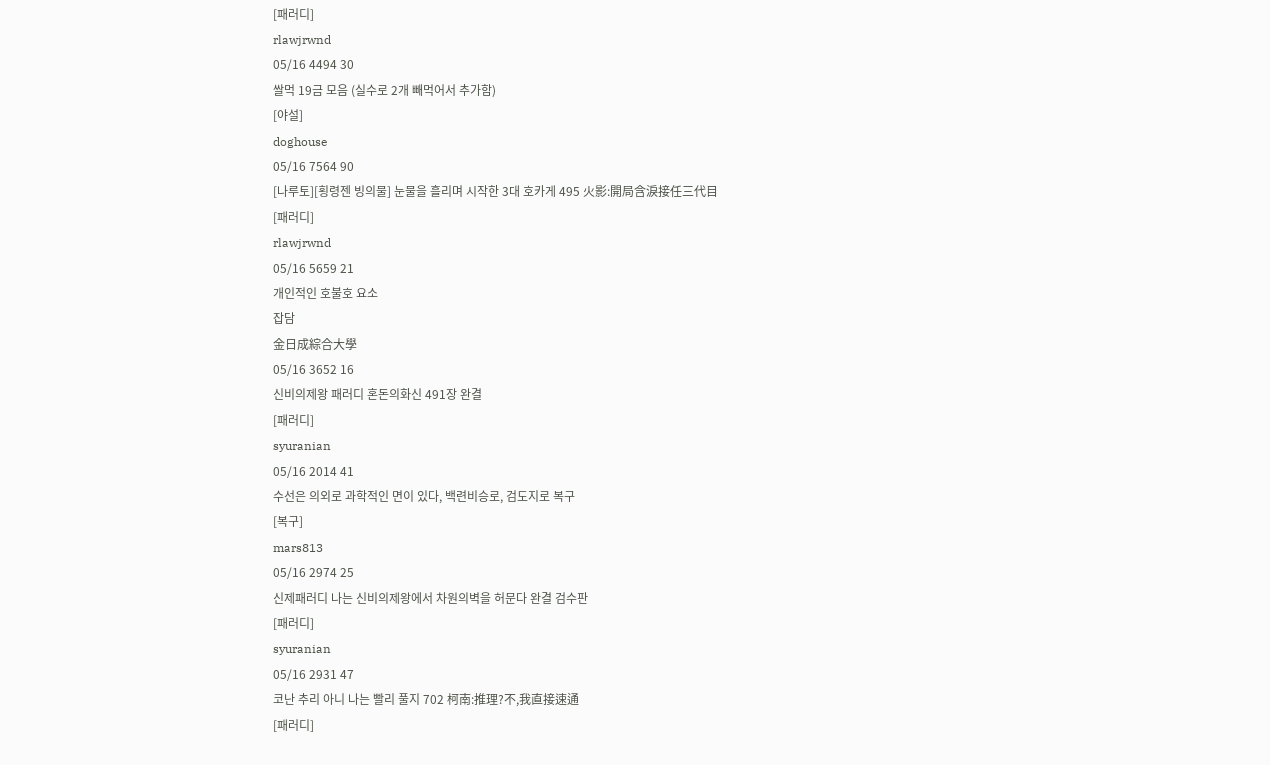[패러디]
rlawjrwnd
05/16 4494 30
쌀먹 19금 모음 (실수로 2개 빼먹어서 추가함)
[야설]
doghouse
05/16 7564 90
[나루토][횡령젠 빙의물] 눈물을 흘리며 시작한 3대 호카게 495 火影:開局含淚接任三代目
[패러디]
rlawjrwnd
05/16 5659 21
개인적인 호불호 요소
잡담
金日成綜合大學
05/16 3652 16
신비의제왕 패러디 혼돈의화신 491장 완결
[패러디]
syuranian
05/16 2014 41
수선은 의외로 과학적인 면이 있다, 백련비승로, 검도지로 복구
[복구]
mars813
05/16 2974 25
신제패러디 나는 신비의제왕에서 차원의벽을 허문다 완결 검수판
[패러디]
syuranian
05/16 2931 47
코난 추리 아니 나는 빨리 풀지 702 柯南:推理?不,我直接速通
[패러디]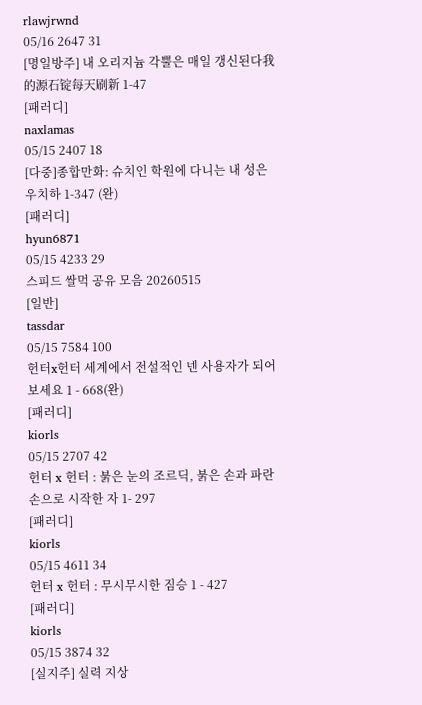rlawjrwnd
05/16 2647 31
[명일방주] 내 오리지늄 각뿔은 매일 갱신된다我的源石锭每天刷新 1-47
[패러디]
naxlamas
05/15 2407 18
[다중]종합만화: 슈치인 학원에 다니는 내 성은 우치하 1-347 (완)
[패러디]
hyun6871
05/15 4233 29
스피드 쌀먹 공유 모음 20260515
[일반]
tassdar
05/15 7584 100
헌터x헌터 세계에서 전설적인 넨 사용자가 되어 보세요 1 - 668(완)
[패러디]
kiorls
05/15 2707 42
헌터 x 헌터 : 붉은 눈의 조르딕, 붉은 손과 파란 손으로 시작한 자 1- 297
[패러디]
kiorls
05/15 4611 34
헌터 x 헌터 : 무시무시한 짐승 1 - 427
[패러디]
kiorls
05/15 3874 32
[실지주] 실력 지상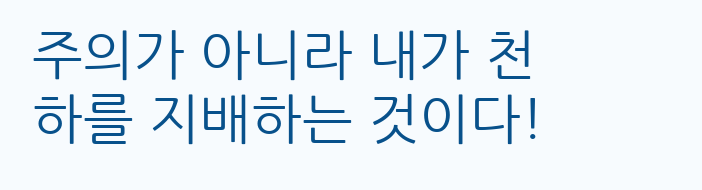주의가 아니라 내가 천하를 지배하는 것이다!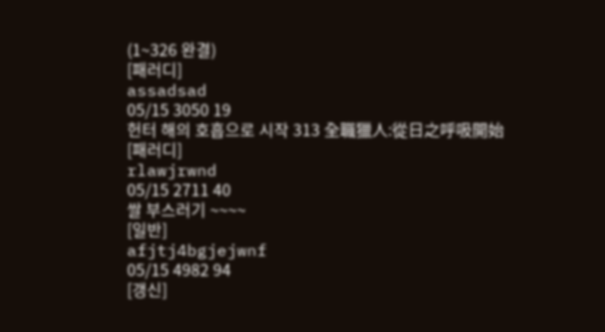(1~326 완결)
[패러디]
assadsad
05/15 3050 19
헌터 해의 호흡으로 시작 313 全職獵人:從日之呼吸開始
[패러디]
rlawjrwnd
05/15 2711 40
쌀 부스러기 ~~~~
[일반]
afjtj4bgjejwnf
05/15 4982 94
[갱신]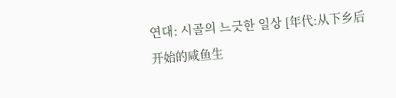연대: 시골의 느긋한 일상 [年代:从下乡后开始的咸鱼生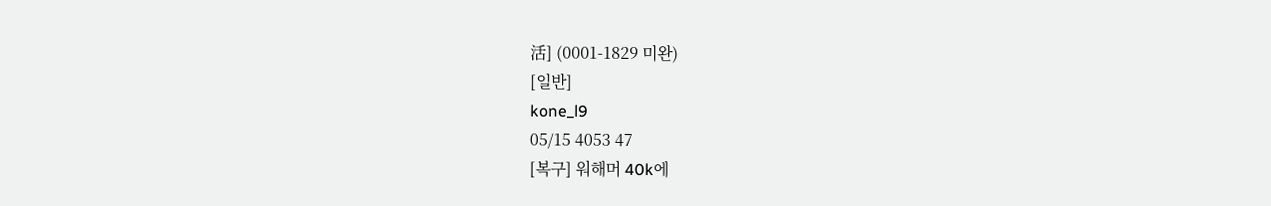活] (0001-1829 미완)
[일반]
kone_l9
05/15 4053 47
[복구] 워해머 40k에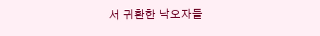서 귀환한 낙오자들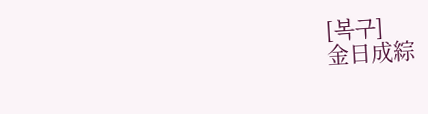[복구]
金日成綜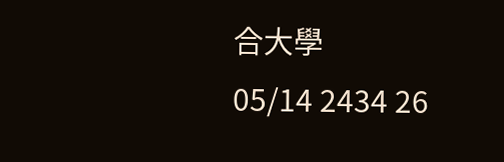合大學
05/14 2434 26